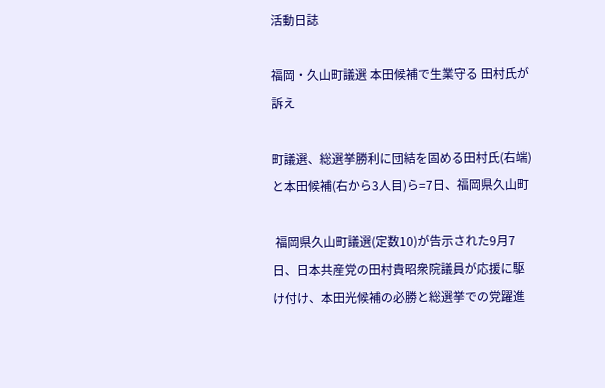活動日誌

福岡・久山町議選 本田候補で生業守る 田村氏が訴え

町議選、総選挙勝利に団結を固める田村氏(右端)と本田候補(右から3人目)ら=7日、福岡県久山町

 福岡県久山町議選(定数10)が告示された9月7日、日本共産党の田村貴昭衆院議員が応援に駆け付け、本田光候補の必勝と総選挙での党躍進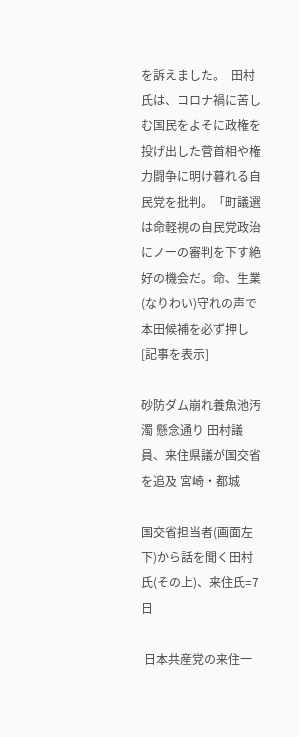を訴えました。  田村氏は、コロナ禍に苦しむ国民をよそに政権を投げ出した菅首相や権力闘争に明け暮れる自民党を批判。「町議選は命軽視の自民党政治にノーの審判を下す絶好の機会だ。命、生業(なりわい)守れの声で本田候補を必ず押し[記事を表示]

砂防ダム崩れ養魚池汚濁 懸念通り 田村議員、来住県議が国交省を追及 宮崎・都城

国交省担当者(画面左下)から話を聞く田村氏(その上)、来住氏=7日

 日本共産党の来住一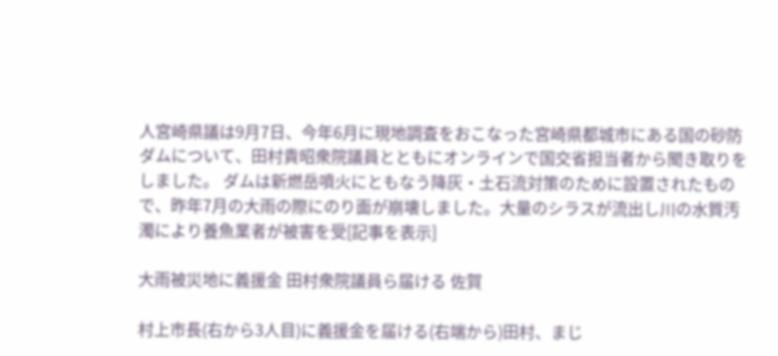人宮崎県議は9月7日、今年6月に現地調査をおこなった宮崎県都城市にある国の砂防ダムについて、田村貴昭衆院議員とともにオンラインで国交省担当者から聞き取りをしました。 ダムは新燃岳噴火にともなう降灰・土石流対策のために設置されたもので、昨年7月の大雨の際にのり面が崩壊しました。大量のシラスが流出し川の水質汚濁により養魚業者が被害を受[記事を表示]

大雨被災地に義援金 田村衆院議員ら届ける 佐賀

村上市長(右から3人目)に義援金を届ける(右端から)田村、まじ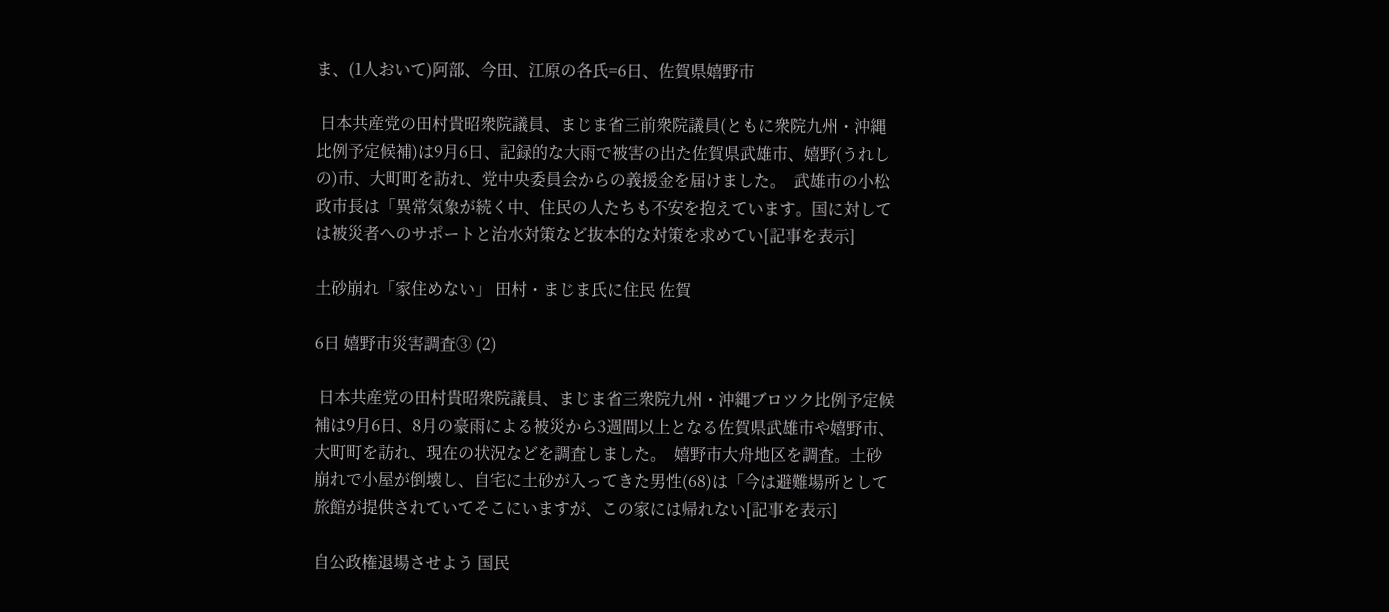ま、(1人おいて)阿部、今田、江原の各氏=6日、佐賀県嬉野市

 日本共産党の田村貴昭衆院議員、まじま省三前衆院議員(ともに衆院九州・沖縄比例予定候補)は9月6日、記録的な大雨で被害の出た佐賀県武雄市、嬉野(うれしの)市、大町町を訪れ、党中央委員会からの義援金を届けました。  武雄市の小松政市長は「異常気象が続く中、住民の人たちも不安を抱えています。国に対しては被災者へのサポートと治水対策など抜本的な対策を求めてい[記事を表示]

土砂崩れ「家住めない」 田村・まじま氏に住民 佐賀

6日 嬉野市災害調査③ (2)

 日本共産党の田村貴昭衆院議員、まじま省三衆院九州・沖縄ブロツク比例予定候補は9月6日、8月の豪雨による被災から3週間以上となる佐賀県武雄市や嬉野市、大町町を訪れ、現在の状況などを調査しました。  嬉野市大舟地区を調査。土砂崩れで小屋が倒壊し、自宅に土砂が入ってきた男性(68)は「今は避難場所として旅館が提供されていてそこにいますが、この家には帰れない[記事を表示]

自公政権退場させよう 国民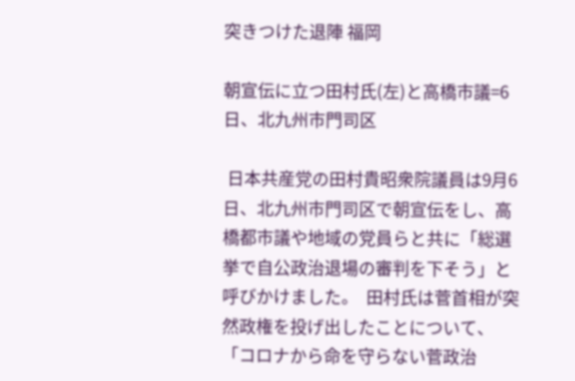突きつけた退陣 福岡

朝宣伝に立つ田村氏(左)と高橋市議=6日、北九州市門司区

 日本共産党の田村貴昭衆院議員は9月6日、北九州市門司区で朝宣伝をし、高橋都市議や地域の党員らと共に「総選挙で自公政治退場の審判を下そう」と呼びかけました。  田村氏は菅首相が突然政権を投げ出したことについて、「コロナから命を守らない菅政治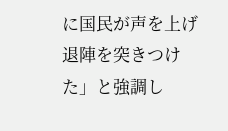に国民が声を上げ退陣を突きつけた」と強調し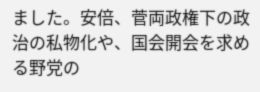ました。安倍、菅両政権下の政治の私物化や、国会開会を求める野党の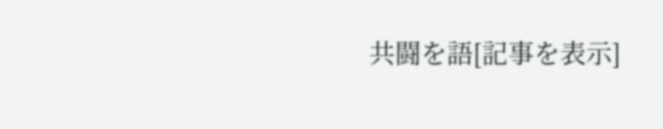共闘を語[記事を表示]